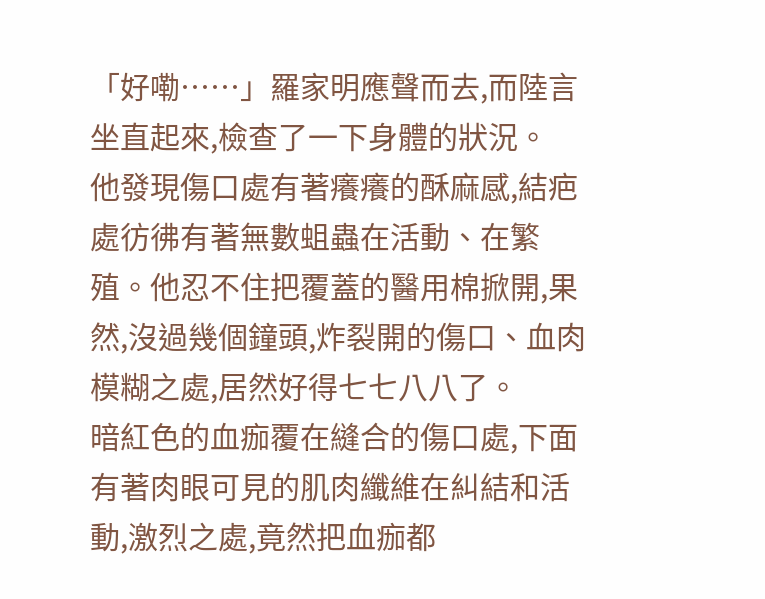「好嘞……」羅家明應聲而去,而陸言坐直起來,檢查了一下身體的狀況。
他發現傷口處有著癢癢的酥麻感,結疤處彷彿有著無數蛆蟲在活動、在繁殖。他忍不住把覆蓋的醫用棉掀開,果然,沒過幾個鐘頭,炸裂開的傷口、血肉模糊之處,居然好得七七八八了。
暗紅色的血痂覆在縫合的傷口處,下面有著肉眼可見的肌肉纖維在糾結和活動,激烈之處,竟然把血痂都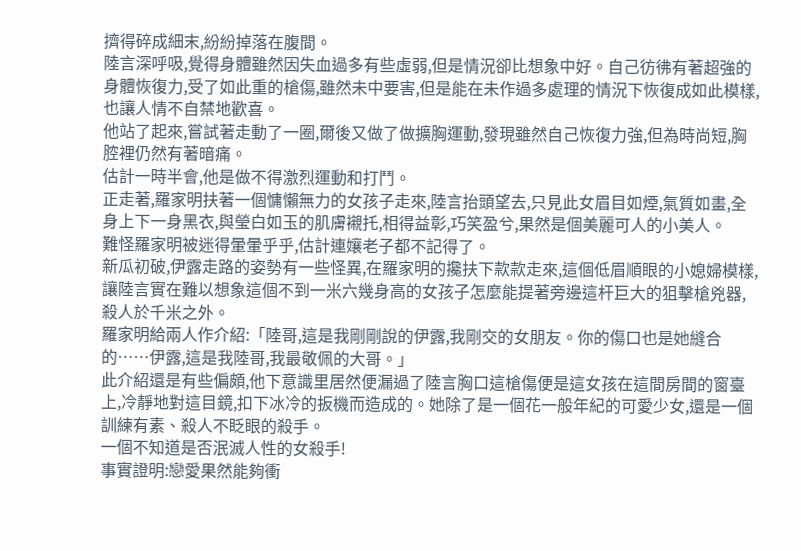擠得碎成細末,紛紛掉落在腹間。
陸言深呼吸,覺得身體雖然因失血過多有些虛弱,但是情況卻比想象中好。自己彷彿有著超強的身體恢復力,受了如此重的槍傷,雖然未中要害,但是能在未作過多處理的情況下恢復成如此模樣,也讓人情不自禁地歡喜。
他站了起來,嘗試著走動了一圈,爾後又做了做擴胸運動,發現雖然自己恢復力強,但為時尚短,胸腔裡仍然有著暗痛。
估計一時半會,他是做不得激烈運動和打鬥。
正走著,羅家明扶著一個慵懶無力的女孩子走來,陸言抬頭望去,只見此女眉目如煙,氣質如畫,全身上下一身黑衣,與瑩白如玉的肌膚襯托,相得益彰,巧笑盈兮,果然是個美麗可人的小美人。
難怪羅家明被迷得暈暈乎乎,估計連孃老子都不記得了。
新瓜初破,伊露走路的姿勢有一些怪異,在羅家明的攙扶下款款走來,這個低眉順眼的小媳婦模樣,讓陸言實在難以想象這個不到一米六幾身高的女孩子怎麼能提著旁邊這杆巨大的狙擊槍兇器,殺人於千米之外。
羅家明給兩人作介紹:「陸哥,這是我剛剛說的伊露,我剛交的女朋友。你的傷口也是她縫合的……伊露,這是我陸哥,我最敬佩的大哥。」
此介紹還是有些偏頗,他下意識里居然便漏過了陸言胸口這槍傷便是這女孩在這間房間的窗臺上,冷靜地對這目鏡,扣下冰冷的扳機而造成的。她除了是一個花一般年紀的可愛少女,還是一個訓練有素、殺人不眨眼的殺手。
一個不知道是否泯滅人性的女殺手!
事實證明:戀愛果然能夠衝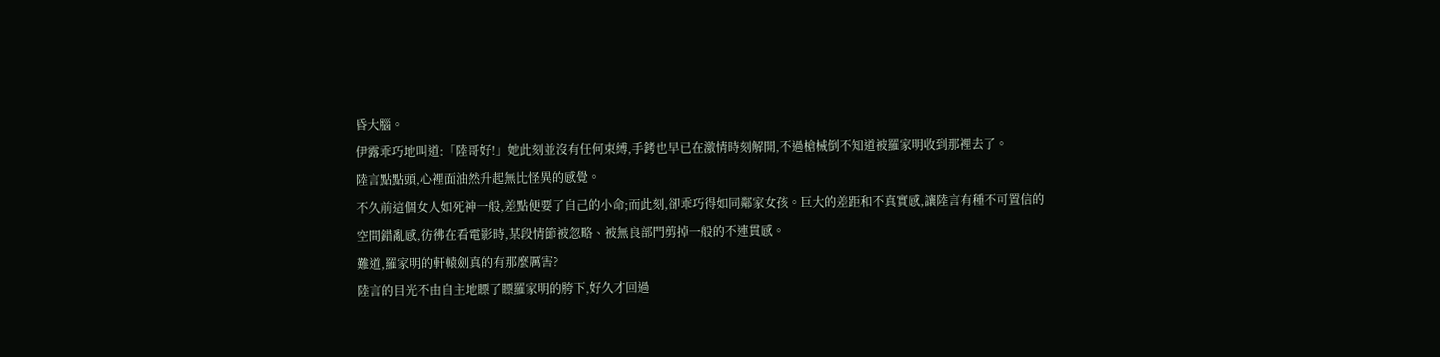昏大腦。
伊露乖巧地叫道:「陸哥好!」她此刻並沒有任何束縛,手銬也早已在激情時刻解開,不過槍械倒不知道被羅家明收到那裡去了。
陸言點點頭,心裡面油然升起無比怪異的感覺。
不久前這個女人如死神一般,差點便要了自己的小命;而此刻,卻乖巧得如同鄰家女孩。巨大的差距和不真實感,讓陸言有種不可置信的空間錯亂感,彷彿在看電影時,某段情節被忽略、被無良部門剪掉一般的不連貫感。
難道,羅家明的軒轅劍真的有那麼厲害?
陸言的目光不由自主地瞟了瞟羅家明的胯下,好久才回過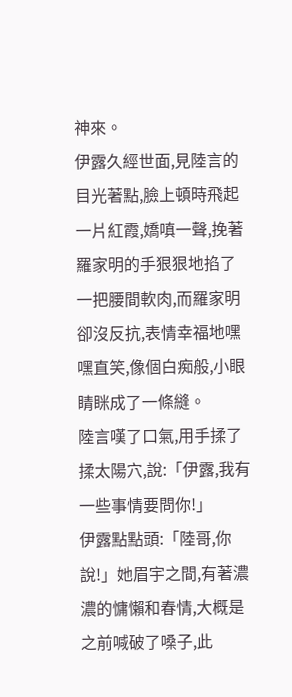神來。
伊露久經世面,見陸言的目光著點,臉上頓時飛起一片紅霞,嬌嗔一聲,挽著羅家明的手狠狠地掐了一把腰間軟肉,而羅家明卻沒反抗,表情幸福地嘿嘿直笑,像個白痴般,小眼睛眯成了一條縫。
陸言嘆了口氣,用手揉了揉太陽穴,說:「伊露,我有一些事情要問你!」
伊露點點頭:「陸哥,你說!」她眉宇之間,有著濃濃的慵懶和春情,大概是之前喊破了嗓子,此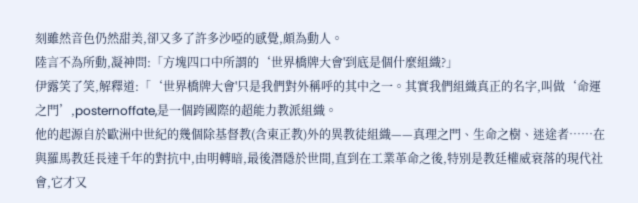刻雖然音色仍然甜美,卻又多了許多沙啞的感覺,頗為動人。
陸言不為所動,凝神問:「方塊四口中所謂的‘世界橋牌大會'到底是個什麼組織?」
伊露笑了笑,解釋道:「‘世界橋牌大會'只是我們對外稱呼的其中之一。其實我們組織真正的名字,叫做‘命運之門’,posternoffate,是一個跨國際的超能力教派組織。
他的起源自於歐洲中世紀的幾個除基督教(含東正教)外的異教徒組織——真理之門、生命之樹、迷途者……在與羅馬教廷長達千年的對抗中,由明轉暗,最後潛隱於世間,直到在工業革命之後,特別是教廷權威衰落的現代社會,它才又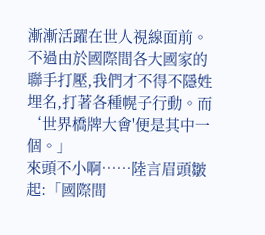漸漸活躍在世人視線面前。
不過由於國際間各大國家的聯手打壓,我們才不得不隱姓埋名,打著各種幌子行動。而‘世界橋牌大會'便是其中一個。」
來頭不小啊……陸言眉頭皺起:「國際間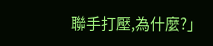聯手打壓,為什麼?」